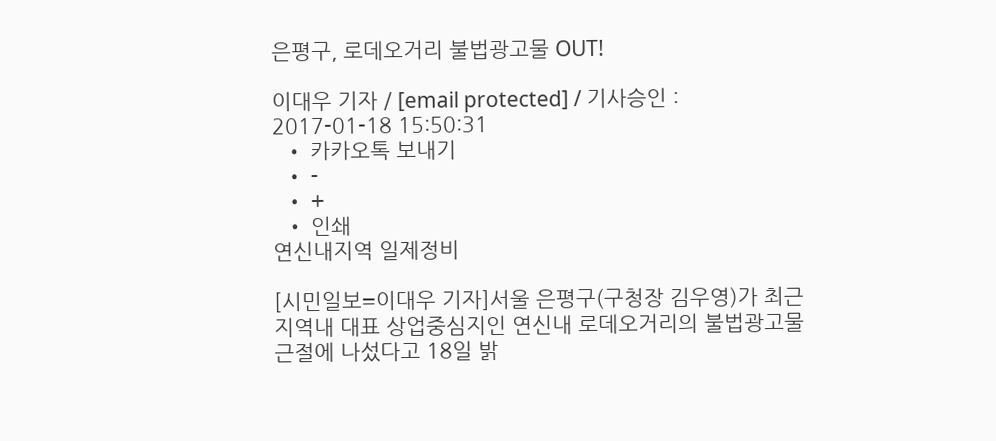은평구, 로데오거리 불법광고물 OUT!

이대우 기자 / [email protected] / 기사승인 : 2017-01-18 15:50:31
  • 카카오톡 보내기
  • -
  • +
  • 인쇄
연신내지역 일제정비

[시민일보=이대우 기자]서울 은평구(구청장 김우영)가 최근 지역내 대표 상업중심지인 연신내 로데오거리의 불법광고물 근절에 나섰다고 18일 밝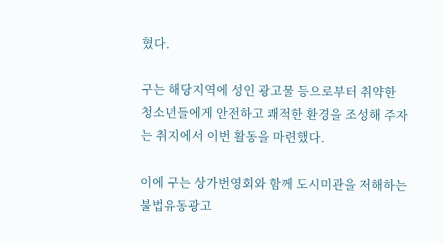혔다.

구는 해당지역에 성인 광고물 등으로부터 취약한 청소년들에게 안전하고 쾌적한 환경을 조성해 주자는 취지에서 이번 활동을 마련했다.

이에 구는 상가번영회와 함께 도시미관을 저해하는 불법유동광고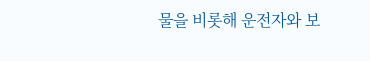물을 비롯해 운전자와 보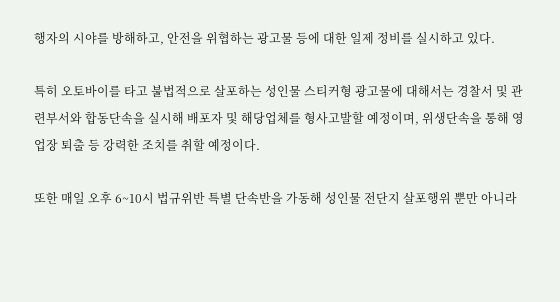행자의 시야를 방해하고, 안전을 위협하는 광고물 등에 대한 일제 정비를 실시하고 있다.

특히 오토바이를 타고 불법적으로 살포하는 성인물 스티커형 광고물에 대해서는 경찰서 및 관련부서와 합동단속을 실시해 배포자 및 해당업체를 형사고발할 예정이며, 위생단속을 통해 영업장 퇴출 등 강력한 조치를 취할 예정이다.

또한 매일 오후 6~10시 법규위반 특별 단속반을 가동해 성인물 전단지 살포행위 뿐만 아니라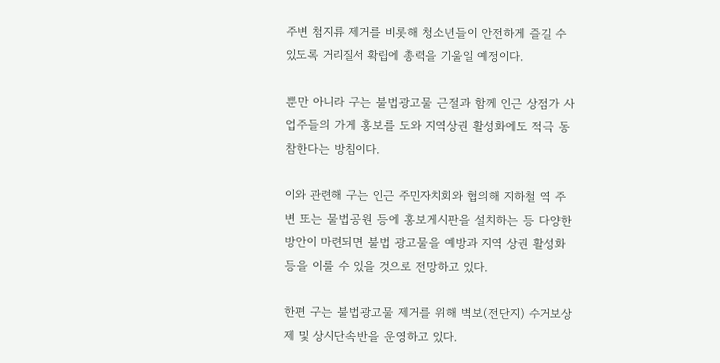주변 첨지류 제거를 비롯해 청소년들이 안전하게 즐길 수 있도록 거리질서 확립에 총력을 기울일 예정이다.

뿐만 아니라 구는 불법광고물 근절과 함께 인근 상점가 사업주들의 가게 홍보를 도와 지역상권 활성화에도 적극 동참한다는 방침이다.

이와 관련해 구는 인근 주민자치회와 협의해 지하철 역 주변 또는 물법공원 등에 홍보게시판을 설치하는 등 다양한 방안이 마련되면 불법 광고물을 예방과 지역 상권 활성화 등을 이룰 수 있을 것으로 전망하고 있다.

한편 구는 불법광고물 제거를 위해 벽보(전단지) 수거보상제 및 상시단속반을 운영하고 있다.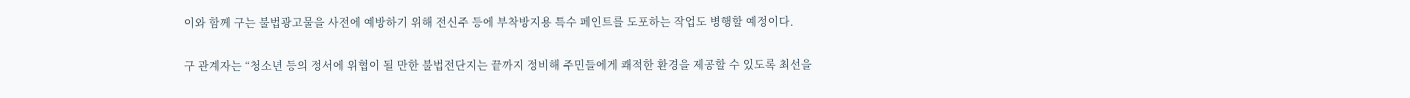이와 함께 구는 불법광고물을 사전에 예방하기 위해 전신주 등에 부착방지용 특수 페인트를 도포하는 작업도 병행할 예정이다.

구 관계자는 “청소년 등의 정서에 위협이 될 만한 불법전단지는 끝까지 정비해 주민들에게 쾌적한 환경을 제공할 수 있도록 최선을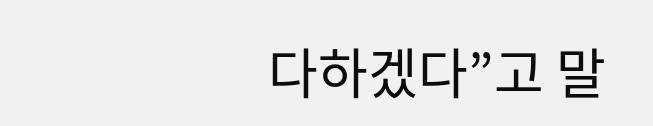다하겠다”고 말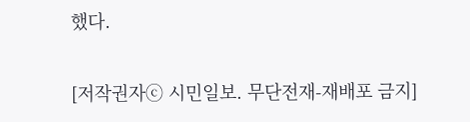했다.

[저작권자ⓒ 시민일보. 무단전재-재배포 금지]